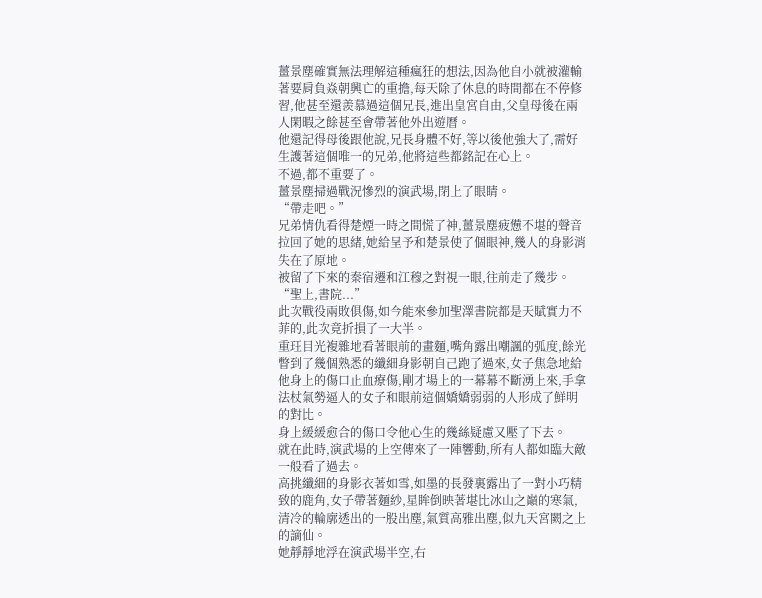薑景塵確實無法理解這種瘋狂的想法,因為他自小就被灌輸著要肩負焱朝興亡的重擔,每天除了休息的時間都在不停修習,他甚至還羨慕過這個兄長,進出皇宮自由,父皇母後在兩人閑暇之餘甚至會帶著他外出遊曆。
他還記得母後跟他說,兄長身體不好,等以後他強大了,需好生護著這個唯一的兄弟,他將這些都銘記在心上。
不過,都不重要了。
薑景塵掃過戰況慘烈的演武場,閉上了眼睛。
“帶走吧。”
兄弟情仇看得楚煙一時之間慌了神,薑景塵疲憊不堪的聲音拉回了她的思緒,她給呈予和楚景使了個眼神,幾人的身影消失在了原地。
被留了下來的秦宿遷和江穆之對視一眼,往前走了幾步。
“聖上,書院...”
此次戰役兩敗俱傷,如今能來參加聖澤書院都是天賦實力不菲的,此次竟折損了一大半。
重玨目光複雜地看著眼前的畫麵,嘴角露出嘲諷的弧度,餘光瞥到了幾個熟悉的纖細身影朝自己跑了過來,女子焦急地給他身上的傷口止血療傷,剛才場上的一幕幕不斷湧上來,手拿法杖氣勢逼人的女子和眼前這個嬌嬌弱弱的人形成了鮮明的對比。
身上緩緩愈合的傷口令他心生的幾絲疑慮又壓了下去。
就在此時,演武場的上空傳來了一陣響動,所有人都如臨大敵一般看了過去。
高挑纖細的身影衣著如雪,如墨的長發裏露出了一對小巧精致的鹿角,女子帶著麵紗,星眸倒映著堪比冰山之巔的寒氣,清冷的輪廓透出的一股出塵,氣質高雅出塵,似九天宮闕之上的謫仙。
她靜靜地浮在演武場半空,右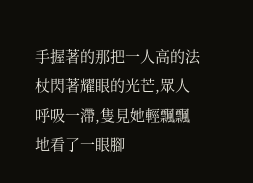手握著的那把一人高的法杖閃著耀眼的光芒,眾人呼吸一滯,隻見她輕飄飄地看了一眼腳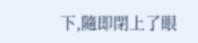下,隨即閉上了眼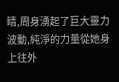睛,周身湧起了巨大靈力波動,純淨的力量從她身上往外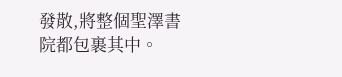發散,將整個聖澤書院都包裹其中。